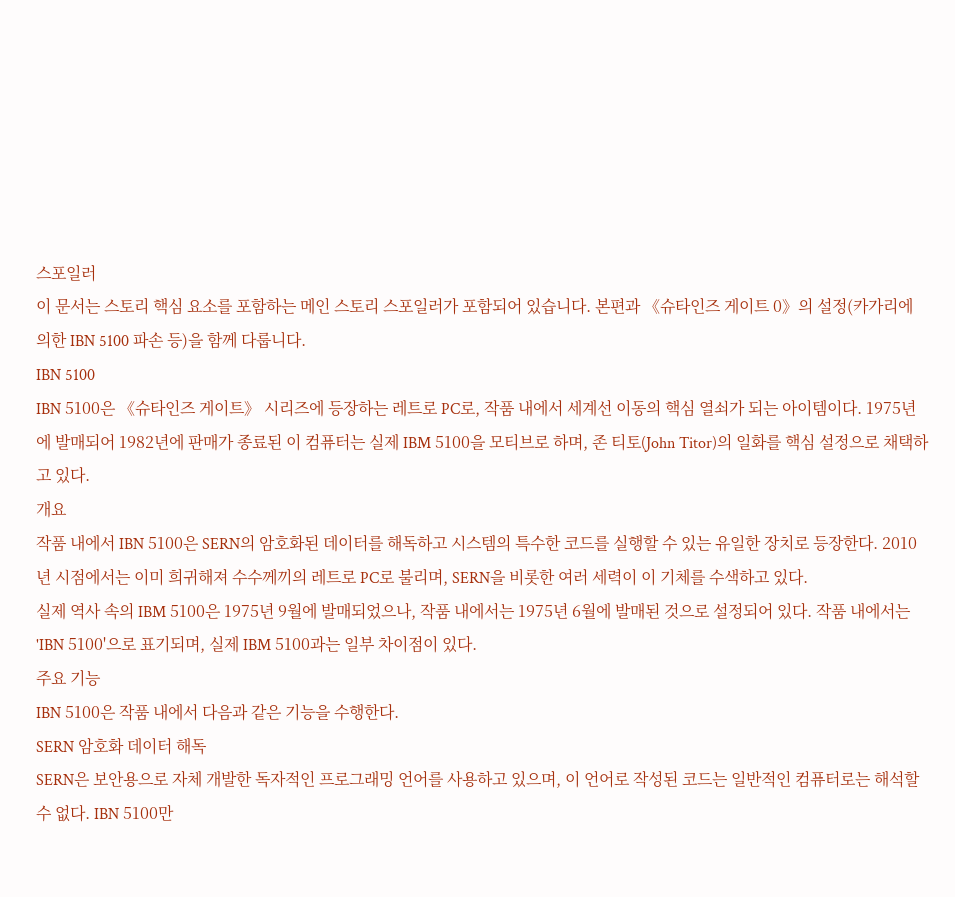스포일러
이 문서는 스토리 핵심 요소를 포함하는 메인 스토리 스포일러가 포함되어 있습니다. 본편과 《슈타인즈 게이트 0》의 설정(카가리에 의한 IBN 5100 파손 등)을 함께 다룹니다.
IBN 5100
IBN 5100은 《슈타인즈 게이트》 시리즈에 등장하는 레트로 PC로, 작품 내에서 세계선 이동의 핵심 열쇠가 되는 아이템이다. 1975년에 발매되어 1982년에 판매가 종료된 이 컴퓨터는 실제 IBM 5100을 모티브로 하며, 존 티토(John Titor)의 일화를 핵심 설정으로 채택하고 있다.
개요
작품 내에서 IBN 5100은 SERN의 암호화된 데이터를 해독하고 시스템의 특수한 코드를 실행할 수 있는 유일한 장치로 등장한다. 2010년 시점에서는 이미 희귀해져 수수께끼의 레트로 PC로 불리며, SERN을 비롯한 여러 세력이 이 기체를 수색하고 있다.
실제 역사 속의 IBM 5100은 1975년 9월에 발매되었으나, 작품 내에서는 1975년 6월에 발매된 것으로 설정되어 있다. 작품 내에서는 'IBN 5100'으로 표기되며, 실제 IBM 5100과는 일부 차이점이 있다.
주요 기능
IBN 5100은 작품 내에서 다음과 같은 기능을 수행한다.
SERN 암호화 데이터 해독
SERN은 보안용으로 자체 개발한 독자적인 프로그래밍 언어를 사용하고 있으며, 이 언어로 작성된 코드는 일반적인 컴퓨터로는 해석할 수 없다. IBN 5100만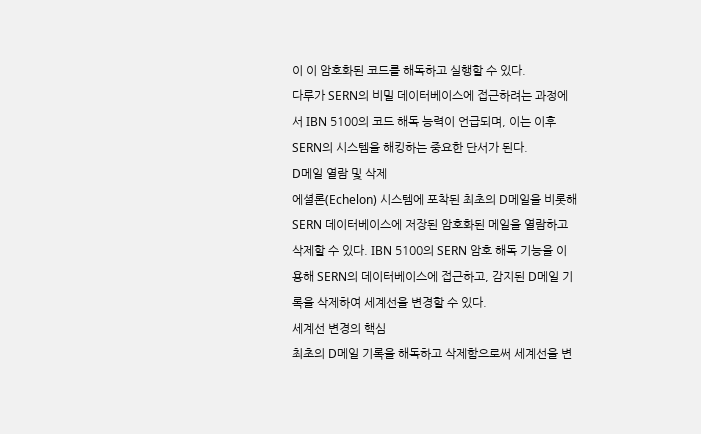이 이 암호화된 코드를 해독하고 실행할 수 있다.
다루가 SERN의 비밀 데이터베이스에 접근하려는 과정에서 IBN 5100의 코드 해독 능력이 언급되며, 이는 이후 SERN의 시스템을 해킹하는 중요한 단서가 된다.
D메일 열람 및 삭제
에셜론(Echelon) 시스템에 포착된 최초의 D메일을 비롯해 SERN 데이터베이스에 저장된 암호화된 메일을 열람하고 삭제할 수 있다. IBN 5100의 SERN 암호 해독 기능을 이용해 SERN의 데이터베이스에 접근하고, 감지된 D메일 기록을 삭제하여 세계선을 변경할 수 있다.
세계선 변경의 핵심
최초의 D메일 기록을 해독하고 삭제함으로써 세계선을 변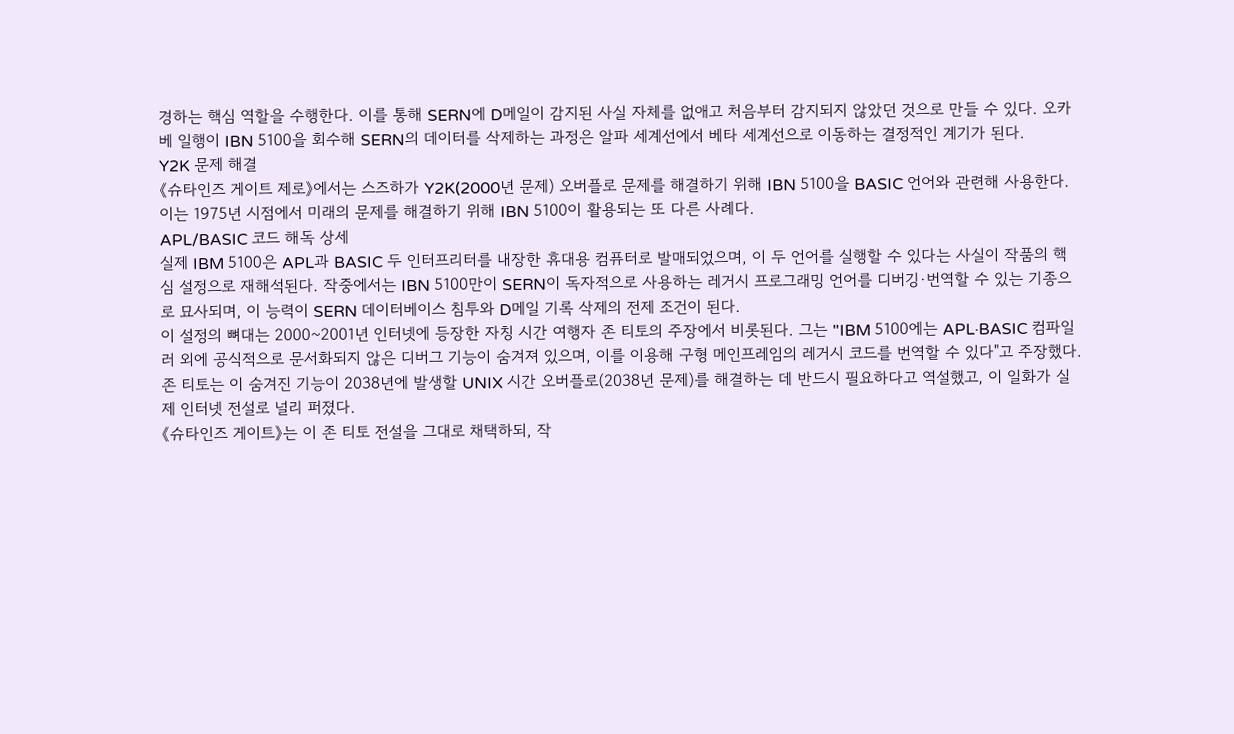경하는 핵심 역할을 수행한다. 이를 통해 SERN에 D메일이 감지된 사실 자체를 없애고 처음부터 감지되지 않았던 것으로 만들 수 있다. 오카베 일행이 IBN 5100을 회수해 SERN의 데이터를 삭제하는 과정은 알파 세계선에서 베타 세계선으로 이동하는 결정적인 계기가 된다.
Y2K 문제 해결
《슈타인즈 게이트 제로》에서는 스즈하가 Y2K(2000년 문제) 오버플로 문제를 해결하기 위해 IBN 5100을 BASIC 언어와 관련해 사용한다. 이는 1975년 시점에서 미래의 문제를 해결하기 위해 IBN 5100이 활용되는 또 다른 사례다.
APL/BASIC 코드 해독 상세
실제 IBM 5100은 APL과 BASIC 두 인터프리터를 내장한 휴대용 컴퓨터로 발매되었으며, 이 두 언어를 실행할 수 있다는 사실이 작품의 핵심 설정으로 재해석된다. 작중에서는 IBN 5100만이 SERN이 독자적으로 사용하는 레거시 프로그래밍 언어를 디버깅·번역할 수 있는 기종으로 묘사되며, 이 능력이 SERN 데이터베이스 침투와 D메일 기록 삭제의 전제 조건이 된다.
이 설정의 뼈대는 2000~2001년 인터넷에 등장한 자칭 시간 여행자 존 티토의 주장에서 비롯된다. 그는 "IBM 5100에는 APL·BASIC 컴파일러 외에 공식적으로 문서화되지 않은 디버그 기능이 숨겨져 있으며, 이를 이용해 구형 메인프레임의 레거시 코드를 번역할 수 있다"고 주장했다. 존 티토는 이 숨겨진 기능이 2038년에 발생할 UNIX 시간 오버플로(2038년 문제)를 해결하는 데 반드시 필요하다고 역설했고, 이 일화가 실제 인터넷 전설로 널리 퍼졌다.
《슈타인즈 게이트》는 이 존 티토 전설을 그대로 채택하되, 작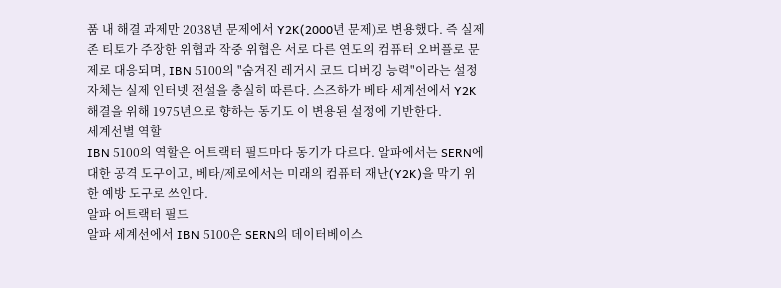품 내 해결 과제만 2038년 문제에서 Y2K(2000년 문제)로 변용했다. 즉 실제 존 티토가 주장한 위협과 작중 위협은 서로 다른 연도의 컴퓨터 오버플로 문제로 대응되며, IBN 5100의 "숨겨진 레거시 코드 디버깅 능력"이라는 설정 자체는 실제 인터넷 전설을 충실히 따른다. 스즈하가 베타 세계선에서 Y2K 해결을 위해 1975년으로 향하는 동기도 이 변용된 설정에 기반한다.
세계선별 역할
IBN 5100의 역할은 어트랙터 필드마다 동기가 다르다. 알파에서는 SERN에 대한 공격 도구이고, 베타/제로에서는 미래의 컴퓨터 재난(Y2K)을 막기 위한 예방 도구로 쓰인다.
알파 어트랙터 필드
알파 세계선에서 IBN 5100은 SERN의 데이터베이스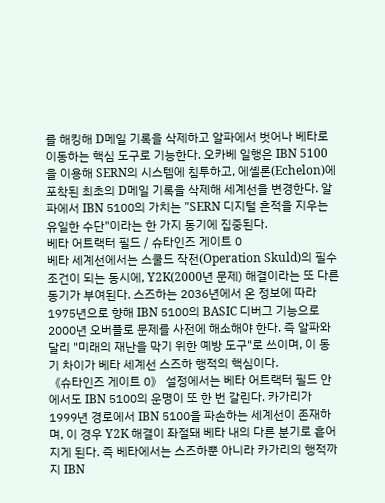를 해킹해 D메일 기록을 삭제하고 알파에서 벗어나 베타로 이동하는 핵심 도구로 기능한다. 오카베 일행은 IBN 5100을 이용해 SERN의 시스템에 침투하고, 에셸론(Echelon)에 포착된 최초의 D메일 기록을 삭제해 세계선을 변경한다. 알파에서 IBN 5100의 가치는 "SERN 디지털 흔적을 지우는 유일한 수단"이라는 한 가지 동기에 집중된다.
베타 어트랙터 필드 / 슈타인즈 게이트 0
베타 세계선에서는 스쿨드 작전(Operation Skuld)의 필수 조건이 되는 동시에, Y2K(2000년 문제) 해결이라는 또 다른 동기가 부여된다. 스즈하는 2036년에서 온 정보에 따라 1975년으로 향해 IBN 5100의 BASIC 디버그 기능으로 2000년 오버플로 문제를 사전에 해소해야 한다. 즉 알파와 달리 "미래의 재난을 막기 위한 예방 도구"로 쓰이며, 이 동기 차이가 베타 세계선 스즈하 행적의 핵심이다.
《슈타인즈 게이트 0》 설정에서는 베타 어트랙터 필드 안에서도 IBN 5100의 운명이 또 한 번 갈린다. 카가리가 1999년 경로에서 IBN 5100을 파손하는 세계선이 존재하며, 이 경우 Y2K 해결이 좌절돼 베타 내의 다른 분기로 흩어지게 된다. 즉 베타에서는 스즈하뿐 아니라 카가리의 행적까지 IBN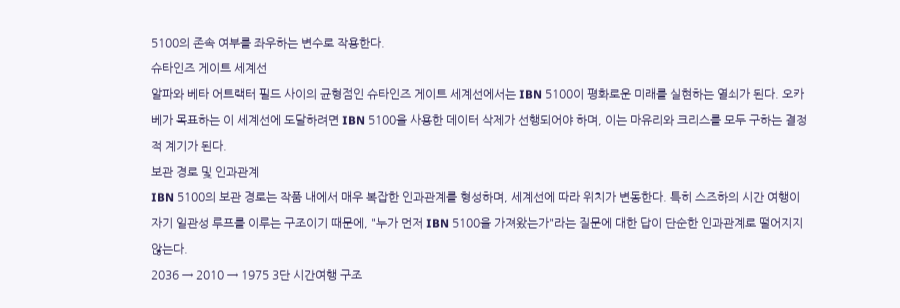5100의 존속 여부를 좌우하는 변수로 작용한다.
슈타인즈 게이트 세계선
알파와 베타 어트랙터 필드 사이의 균형점인 슈타인즈 게이트 세계선에서는 IBN 5100이 평화로운 미래를 실현하는 열쇠가 된다. 오카베가 목표하는 이 세계선에 도달하려면 IBN 5100을 사용한 데이터 삭제가 선행되어야 하며, 이는 마유리와 크리스를 모두 구하는 결정적 계기가 된다.
보관 경로 및 인과관계
IBN 5100의 보관 경로는 작품 내에서 매우 복잡한 인과관계를 형성하며, 세계선에 따라 위치가 변동한다. 특히 스즈하의 시간 여행이 자기 일관성 루프를 이루는 구조이기 때문에, "누가 먼저 IBN 5100을 가져왔는가"라는 질문에 대한 답이 단순한 인과관계로 떨어지지 않는다.
2036 → 2010 → 1975 3단 시간여행 구조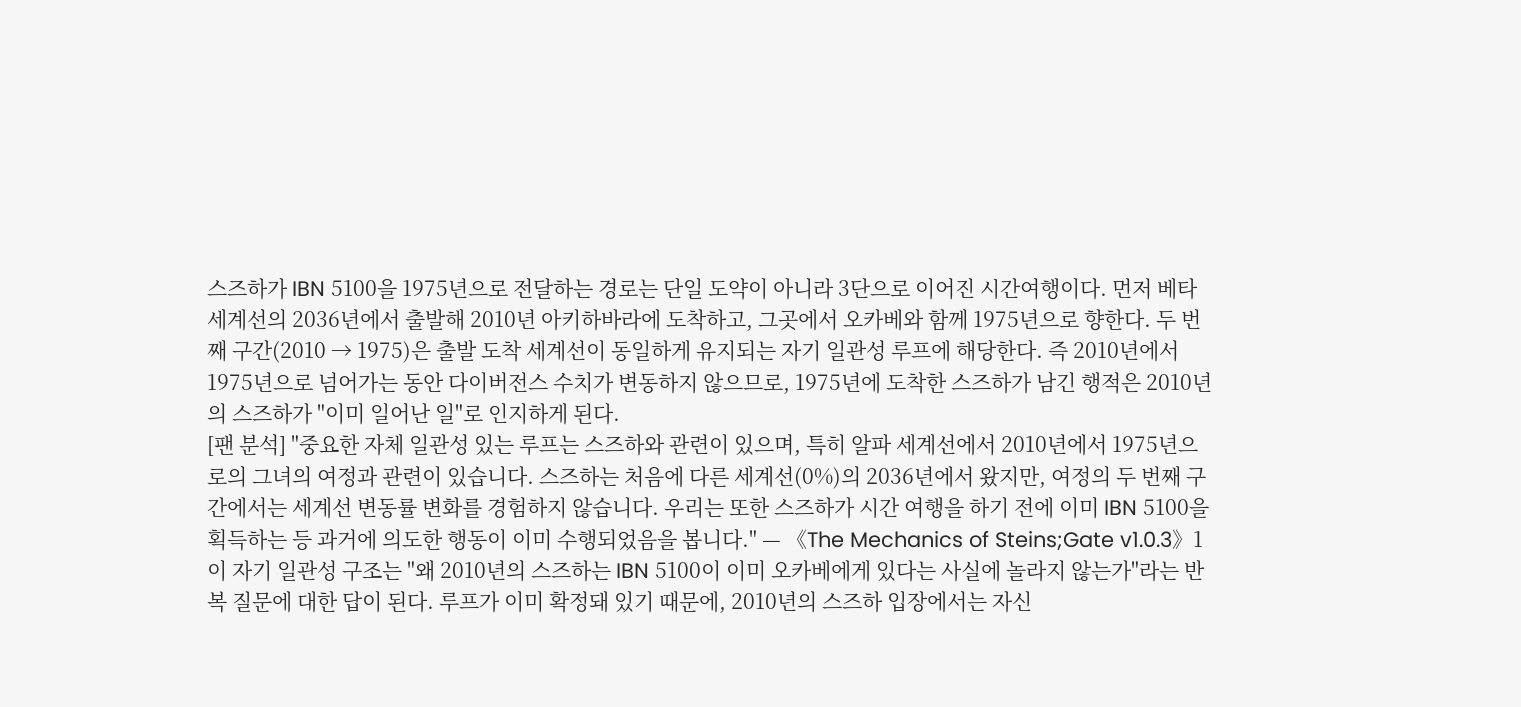스즈하가 IBN 5100을 1975년으로 전달하는 경로는 단일 도약이 아니라 3단으로 이어진 시간여행이다. 먼저 베타 세계선의 2036년에서 출발해 2010년 아키하바라에 도착하고, 그곳에서 오카베와 함께 1975년으로 향한다. 두 번째 구간(2010 → 1975)은 출발 도착 세계선이 동일하게 유지되는 자기 일관성 루프에 해당한다. 즉 2010년에서 1975년으로 넘어가는 동안 다이버전스 수치가 변동하지 않으므로, 1975년에 도착한 스즈하가 남긴 행적은 2010년의 스즈하가 "이미 일어난 일"로 인지하게 된다.
[팬 분석] "중요한 자체 일관성 있는 루프는 스즈하와 관련이 있으며, 특히 알파 세계선에서 2010년에서 1975년으로의 그녀의 여정과 관련이 있습니다. 스즈하는 처음에 다른 세계선(0%)의 2036년에서 왔지만, 여정의 두 번째 구간에서는 세계선 변동률 변화를 경험하지 않습니다. 우리는 또한 스즈하가 시간 여행을 하기 전에 이미 IBN 5100을 획득하는 등 과거에 의도한 행동이 이미 수행되었음을 봅니다." — 《The Mechanics of Steins;Gate v1.0.3》1
이 자기 일관성 구조는 "왜 2010년의 스즈하는 IBN 5100이 이미 오카베에게 있다는 사실에 놀라지 않는가"라는 반복 질문에 대한 답이 된다. 루프가 이미 확정돼 있기 때문에, 2010년의 스즈하 입장에서는 자신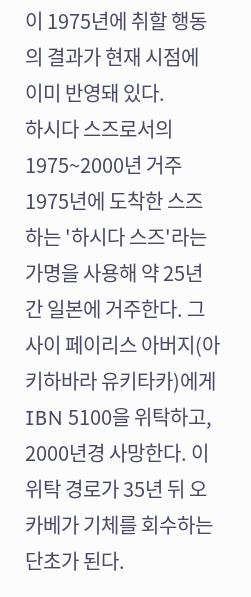이 1975년에 취할 행동의 결과가 현재 시점에 이미 반영돼 있다.
하시다 스즈로서의 1975~2000년 거주
1975년에 도착한 스즈하는 '하시다 스즈'라는 가명을 사용해 약 25년간 일본에 거주한다. 그 사이 페이리스 아버지(아키하바라 유키타카)에게 IBN 5100을 위탁하고, 2000년경 사망한다. 이 위탁 경로가 35년 뒤 오카베가 기체를 회수하는 단초가 된다.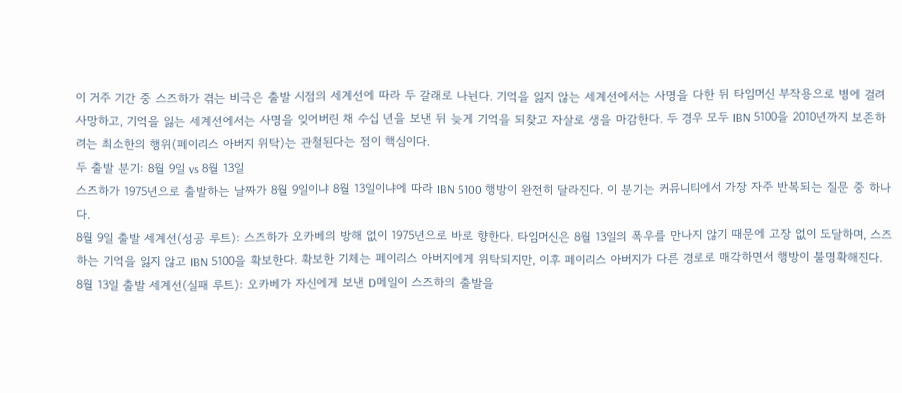이 거주 기간 중 스즈하가 겪는 비극은 출발 시점의 세계선에 따라 두 갈래로 나뉜다. 기억을 잃지 않는 세계선에서는 사명을 다한 뒤 타임머신 부작용으로 병에 걸려 사망하고, 기억을 잃는 세계선에서는 사명을 잊어버린 채 수십 년을 보낸 뒤 늦게 기억을 되찾고 자살로 생을 마감한다. 두 경우 모두 IBN 5100을 2010년까지 보존하려는 최소한의 행위(페이리스 아버지 위탁)는 관철된다는 점이 핵심이다.
두 출발 분기: 8월 9일 vs 8월 13일
스즈하가 1975년으로 출발하는 날짜가 8월 9일이냐 8월 13일이냐에 따라 IBN 5100 행방이 완전히 달라진다. 이 분기는 커뮤니티에서 가장 자주 반복되는 질문 중 하나다.
8월 9일 출발 세계선(성공 루트): 스즈하가 오카베의 방해 없이 1975년으로 바로 향한다. 타임머신은 8월 13일의 폭우를 만나지 않기 때문에 고장 없이 도달하며, 스즈하는 기억을 잃지 않고 IBN 5100을 확보한다. 확보한 기체는 페이리스 아버지에게 위탁되지만, 이후 페이리스 아버지가 다른 경로로 매각하면서 행방이 불명확해진다.
8월 13일 출발 세계선(실패 루트): 오카베가 자신에게 보낸 D메일이 스즈하의 출발을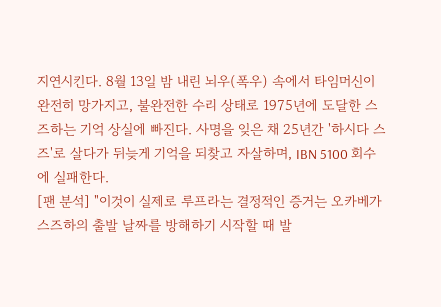지연시킨다. 8월 13일 밤 내린 뇌우(폭우) 속에서 타임머신이 완전히 망가지고, 불완전한 수리 상태로 1975년에 도달한 스즈하는 기억 상실에 빠진다. 사명을 잊은 채 25년간 '하시다 스즈'로 살다가 뒤늦게 기억을 되찾고 자살하며, IBN 5100 회수에 실패한다.
[팬 분석] "이것이 실제로 루프라는 결정적인 증거는 오카베가 스즈하의 출발 날짜를 방해하기 시작할 때 발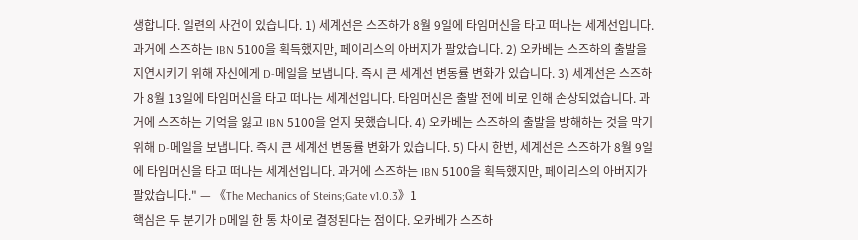생합니다. 일련의 사건이 있습니다. 1) 세계선은 스즈하가 8월 9일에 타임머신을 타고 떠나는 세계선입니다. 과거에 스즈하는 IBN 5100을 획득했지만, 페이리스의 아버지가 팔았습니다. 2) 오카베는 스즈하의 출발을 지연시키기 위해 자신에게 D-메일을 보냅니다. 즉시 큰 세계선 변동률 변화가 있습니다. 3) 세계선은 스즈하가 8월 13일에 타임머신을 타고 떠나는 세계선입니다. 타임머신은 출발 전에 비로 인해 손상되었습니다. 과거에 스즈하는 기억을 잃고 IBN 5100을 얻지 못했습니다. 4) 오카베는 스즈하의 출발을 방해하는 것을 막기 위해 D-메일을 보냅니다. 즉시 큰 세계선 변동률 변화가 있습니다. 5) 다시 한번, 세계선은 스즈하가 8월 9일에 타임머신을 타고 떠나는 세계선입니다. 과거에 스즈하는 IBN 5100을 획득했지만, 페이리스의 아버지가 팔았습니다." — 《The Mechanics of Steins;Gate v1.0.3》1
핵심은 두 분기가 D메일 한 통 차이로 결정된다는 점이다. 오카베가 스즈하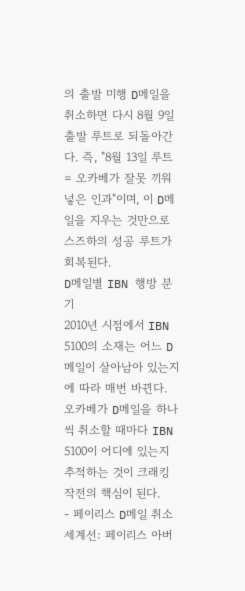의 출발 미행 D메일을 취소하면 다시 8월 9일 출발 루트로 되돌아간다. 즉, "8월 13일 루트 = 오카베가 잘못 끼워넣은 인과"이며, 이 D메일을 지우는 것만으로 스즈하의 성공 루트가 회복된다.
D메일별 IBN 행방 분기
2010년 시점에서 IBN 5100의 소재는 어느 D메일이 살아남아 있는지에 따라 매번 바뀐다. 오카베가 D메일을 하나씩 취소할 때마다 IBN 5100이 어디에 있는지 추적하는 것이 크래킹 작전의 핵심이 된다.
- 페이리스 D메일 취소 세계선: 페이리스 아버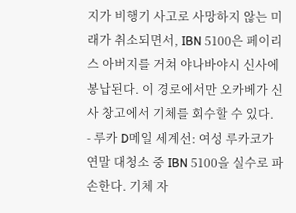지가 비행기 사고로 사망하지 않는 미래가 취소되면서, IBN 5100은 페이리스 아버지를 거쳐 야나바야시 신사에 봉납된다. 이 경로에서만 오카베가 신사 창고에서 기체를 회수할 수 있다.
- 루카 D메일 세계선: 여성 루카코가 연말 대청소 중 IBN 5100을 실수로 파손한다. 기체 자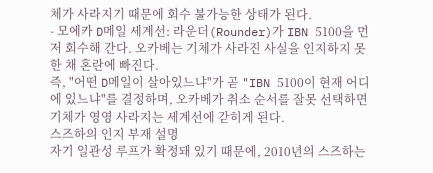체가 사라지기 때문에 회수 불가능한 상태가 된다.
- 모에카 D메일 세계선: 라운더(Rounder)가 IBN 5100을 먼저 회수해 간다. 오카베는 기체가 사라진 사실을 인지하지 못한 채 혼란에 빠진다.
즉, "어떤 D메일이 살아있느냐"가 곧 "IBN 5100이 현재 어디에 있느냐"를 결정하며, 오카베가 취소 순서를 잘못 선택하면 기체가 영영 사라지는 세계선에 갇히게 된다.
스즈하의 인지 부재 설명
자기 일관성 루프가 확정돼 있기 때문에, 2010년의 스즈하는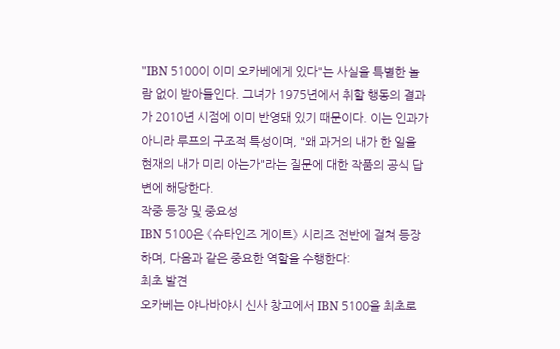"IBN 5100이 이미 오카베에게 있다"는 사실을 특별한 놀람 없이 받아들인다. 그녀가 1975년에서 취할 행동의 결과가 2010년 시점에 이미 반영돼 있기 때문이다. 이는 인과가 아니라 루프의 구조적 특성이며, "왜 과거의 내가 한 일을 현재의 내가 미리 아는가"라는 질문에 대한 작품의 공식 답변에 해당한다.
작중 등장 및 중요성
IBN 5100은 《슈타인즈 게이트》 시리즈 전반에 걸쳐 등장하며, 다음과 같은 중요한 역할을 수행한다:
최초 발견
오카베는 야나바야시 신사 창고에서 IBN 5100을 최초로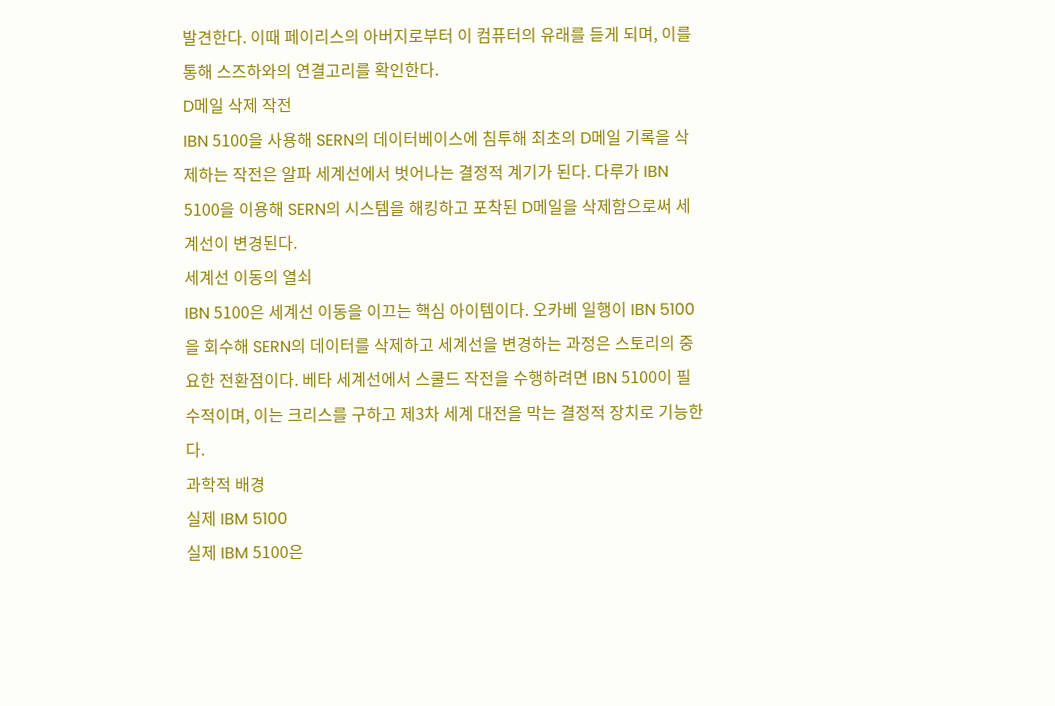발견한다. 이때 페이리스의 아버지로부터 이 컴퓨터의 유래를 듣게 되며, 이를 통해 스즈하와의 연결고리를 확인한다.
D메일 삭제 작전
IBN 5100을 사용해 SERN의 데이터베이스에 침투해 최초의 D메일 기록을 삭제하는 작전은 알파 세계선에서 벗어나는 결정적 계기가 된다. 다루가 IBN 5100을 이용해 SERN의 시스템을 해킹하고 포착된 D메일을 삭제함으로써 세계선이 변경된다.
세계선 이동의 열쇠
IBN 5100은 세계선 이동을 이끄는 핵심 아이템이다. 오카베 일행이 IBN 5100을 회수해 SERN의 데이터를 삭제하고 세계선을 변경하는 과정은 스토리의 중요한 전환점이다. 베타 세계선에서 스쿨드 작전을 수행하려면 IBN 5100이 필수적이며, 이는 크리스를 구하고 제3차 세계 대전을 막는 결정적 장치로 기능한다.
과학적 배경
실제 IBM 5100
실제 IBM 5100은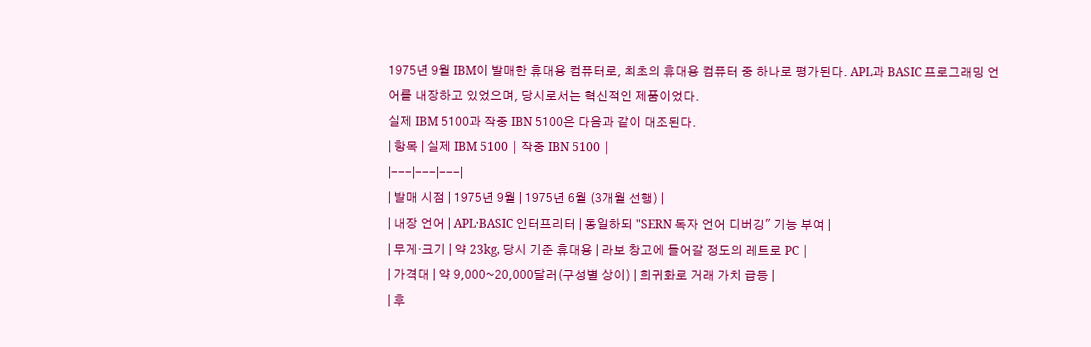1975년 9월 IBM이 발매한 휴대용 컴퓨터로, 최초의 휴대용 컴퓨터 중 하나로 평가된다. APL과 BASIC 프로그래밍 언어를 내장하고 있었으며, 당시로서는 혁신적인 제품이었다.
실제 IBM 5100과 작중 IBN 5100은 다음과 같이 대조된다.
| 항목 | 실제 IBM 5100 | 작중 IBN 5100 |
|---|---|---|
| 발매 시점 | 1975년 9월 | 1975년 6월 (3개월 선행) |
| 내장 언어 | APL·BASIC 인터프리터 | 동일하되 "SERN 독자 언어 디버깅" 기능 부여 |
| 무게·크기 | 약 23kg, 당시 기준 휴대용 | 라보 창고에 들어갈 정도의 레트로 PC |
| 가격대 | 약 9,000~20,000달러(구성별 상이) | 희귀화로 거래 가치 급등 |
| 후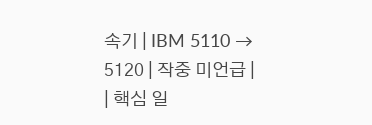속기 | IBM 5110 → 5120 | 작중 미언급 |
| 핵심 일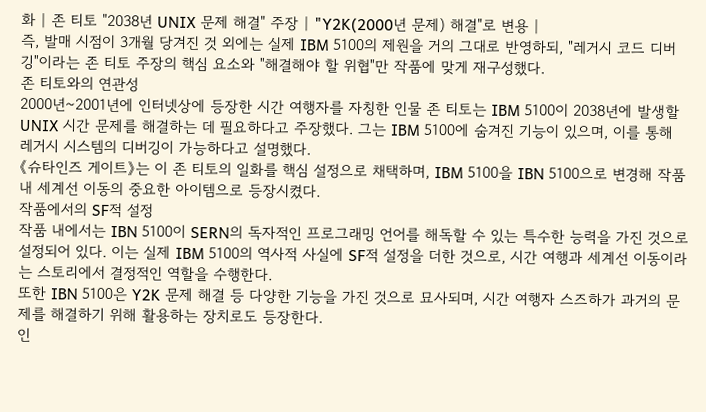화 | 존 티토 "2038년 UNIX 문제 해결" 주장 | "Y2K(2000년 문제) 해결"로 변용 |
즉, 발매 시점이 3개월 당겨진 것 외에는 실제 IBM 5100의 제원을 거의 그대로 반영하되, "레거시 코드 디버깅"이라는 존 티토 주장의 핵심 요소와 "해결해야 할 위협"만 작품에 맞게 재구성했다.
존 티토와의 연관성
2000년~2001년에 인터넷상에 등장한 시간 여행자를 자칭한 인물 존 티토는 IBM 5100이 2038년에 발생할 UNIX 시간 문제를 해결하는 데 필요하다고 주장했다. 그는 IBM 5100에 숨겨진 기능이 있으며, 이를 통해 레거시 시스템의 디버깅이 가능하다고 설명했다.
《슈타인즈 게이트》는 이 존 티토의 일화를 핵심 설정으로 채택하며, IBM 5100을 IBN 5100으로 변경해 작품 내 세계선 이동의 중요한 아이템으로 등장시켰다.
작품에서의 SF적 설정
작품 내에서는 IBN 5100이 SERN의 독자적인 프로그래밍 언어를 해독할 수 있는 특수한 능력을 가진 것으로 설정되어 있다. 이는 실제 IBM 5100의 역사적 사실에 SF적 설정을 더한 것으로, 시간 여행과 세계선 이동이라는 스토리에서 결정적인 역할을 수행한다.
또한 IBN 5100은 Y2K 문제 해결 등 다양한 기능을 가진 것으로 묘사되며, 시간 여행자 스즈하가 과거의 문제를 해결하기 위해 활용하는 장치로도 등장한다.
인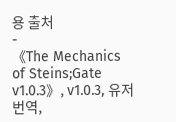용 출처
-
《The Mechanics of Steins;Gate v1.0.3》, v1.0.3, 유저번역,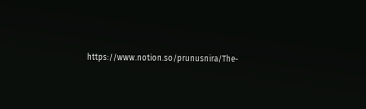https://www.notion.so/prunusnira/The-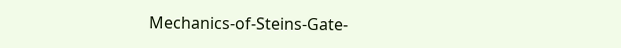Mechanics-of-Steins-Gate-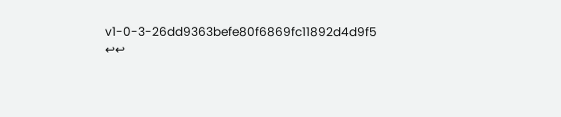v1-0-3-26dd9363befe80f6869fc11892d4d9f5 ↩↩